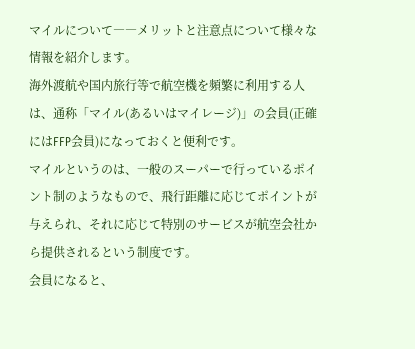マイルについて――メリットと注意点について様々な情報を紹介します。
海外渡航や国内旅行等で航空機を頻繁に利用する人は、通称「マイル(あるいはマイレージ)」の会員(正確にはFFP会員)になっておくと便利です。
マイルというのは、一般のスーパーで行っているポイント制のようなもので、飛行距離に応じてポイントが与えられ、それに応じて特別のサービスが航空会社から提供されるという制度です。
会員になると、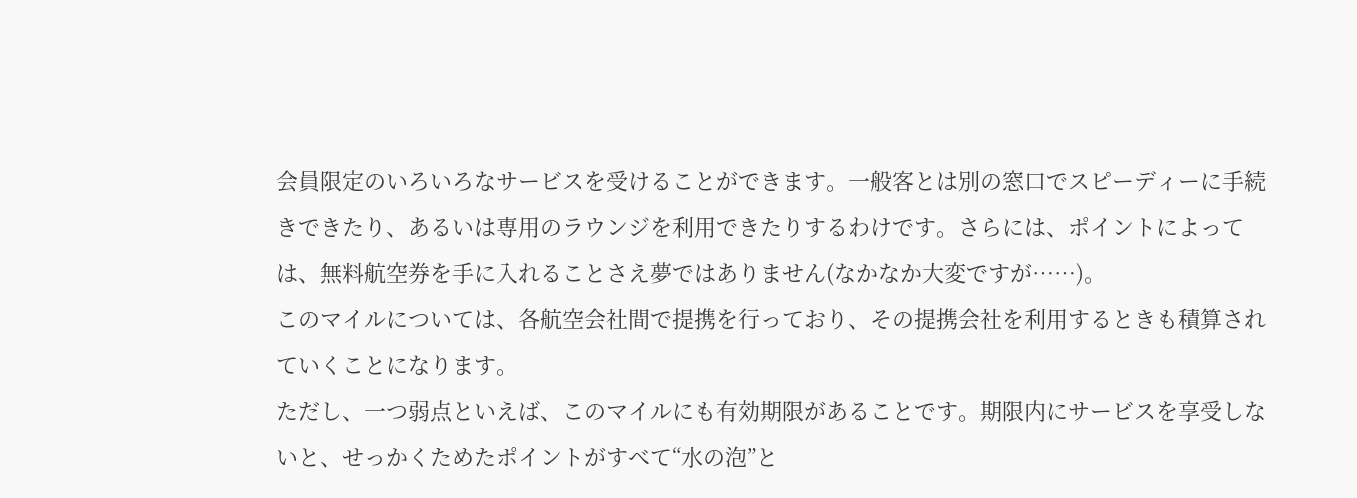会員限定のいろいろなサービスを受けることができます。一般客とは別の窓口でスピーディーに手続きできたり、あるいは専用のラウンジを利用できたりするわけです。さらには、ポイントによっては、無料航空券を手に入れることさえ夢ではありません(なかなか大変ですが……)。
このマイルについては、各航空会社間で提携を行っており、その提携会社を利用するときも積算されていくことになります。
ただし、一つ弱点といえば、このマイルにも有効期限があることです。期限内にサービスを享受しないと、せっかくためたポイントがすべて“水の泡”と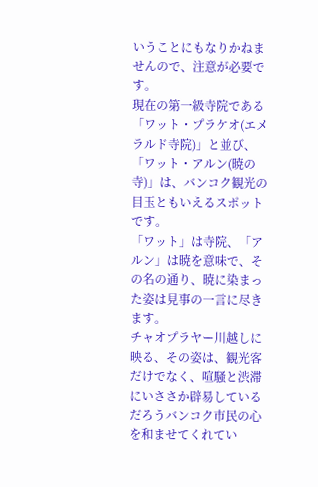いうことにもなりかねませんので、注意が必要です。
現在の第一級寺院である「ワット・プラケオ(エメラルド寺院)」と並び、「ワット・アルン(暁の寺)」は、バンコク観光の目玉ともいえるスポットです。
「ワット」は寺院、「アルン」は暁を意味で、その名の通り、暁に染まった姿は見事の一言に尽きます。
チャオプラヤー川越しに映る、その姿は、観光客だけでなく、喧騒と渋滞にいささか辟易しているだろうバンコク市民の心を和ませてくれてい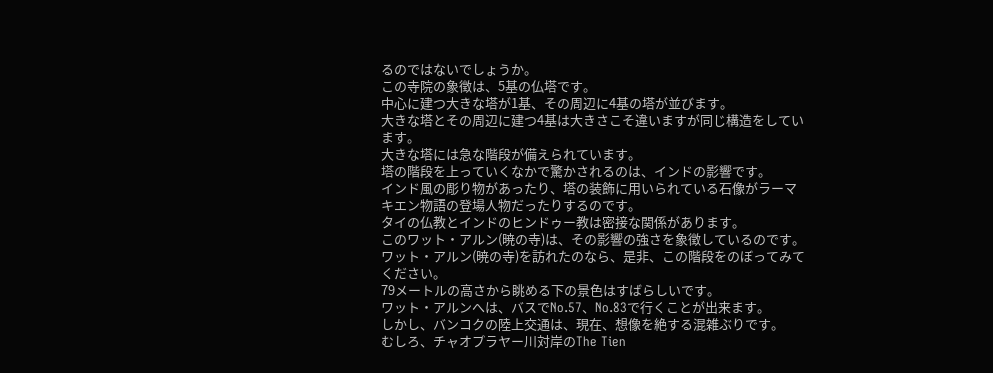るのではないでしょうか。
この寺院の象徴は、5基の仏塔です。
中心に建つ大きな塔が1基、その周辺に4基の塔が並びます。
大きな塔とその周辺に建つ4基は大きさこそ違いますが同じ構造をしています。
大きな塔には急な階段が備えられています。
塔の階段を上っていくなかで驚かされるのは、インドの影響です。
インド風の彫り物があったり、塔の装飾に用いられている石像がラーマキエン物語の登場人物だったりするのです。
タイの仏教とインドのヒンドゥー教は密接な関係があります。
このワット・アルン(暁の寺)は、その影響の強さを象徴しているのです。
ワット・アルン(暁の寺)を訪れたのなら、是非、この階段をのぼってみてください。
79メートルの高さから眺める下の景色はすばらしいです。
ワット・アルンへは、バスでNo.57、No.83で行くことが出来ます。
しかし、バンコクの陸上交通は、現在、想像を絶する混雑ぶりです。
むしろ、チャオプラヤー川対岸のThe Tien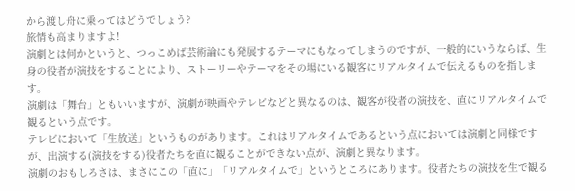から渡し舟に乗ってはどうでしょう?
旅情も高まりますよ!
演劇とは何かというと、つっこめば芸術論にも発展するテーマにもなってしまうのですが、一般的にいうならば、生身の役者が演技をすることにより、ストーリーやテーマをその場にいる観客にリアルタイムで伝えるものを指します。
演劇は「舞台」ともいいますが、演劇が映画やテレビなどと異なるのは、観客が役者の演技を、直にリアルタイムで観るという点です。
テレビにおいて「生放送」というものがあります。これはリアルタイムであるという点においては演劇と同様ですが、出演する(演技をする)役者たちを直に観ることができない点が、演劇と異なります。
演劇のおもしろさは、まさにこの「直に」「リアルタイムで」というところにあります。役者たちの演技を生で観る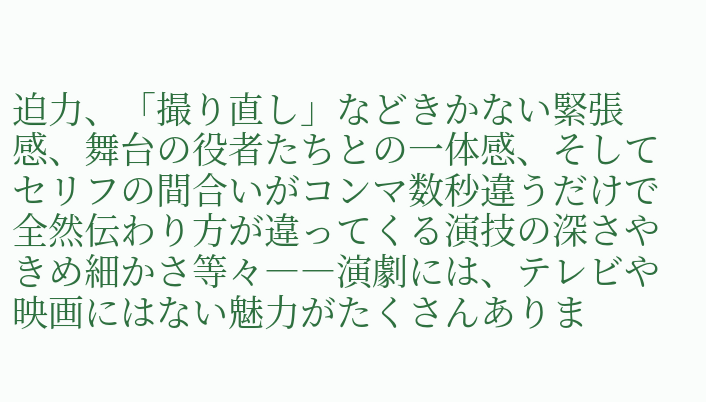迫力、「撮り直し」などきかない緊張感、舞台の役者たちとの一体感、そしてセリフの間合いがコンマ数秒違うだけで全然伝わり方が違ってくる演技の深さやきめ細かさ等々――演劇には、テレビや映画にはない魅力がたくさんありま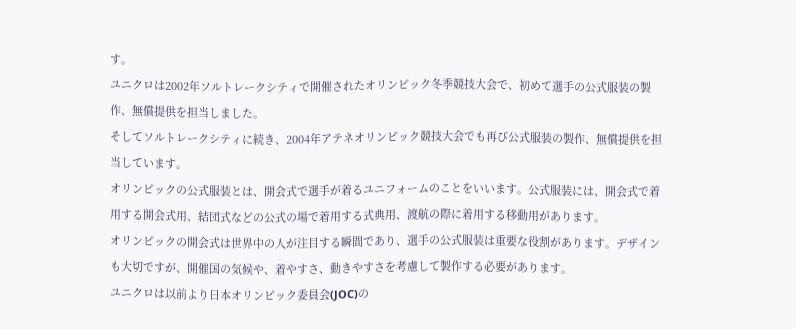す。
ユニクロは2002年ソルトレークシティで開催されたオリンピック冬季競技大会で、初めて選手の公式服装の製作、無償提供を担当しました。
そしてソルトレークシティに続き、2004年アテネオリンピック競技大会でも再び公式服装の製作、無償提供を担当しています。
オリンピックの公式服装とは、開会式で選手が着るユニフォームのことをいいます。公式服装には、開会式で着用する開会式用、結団式などの公式の場で着用する式典用、渡航の際に着用する移動用があります。
オリンピックの開会式は世界中の人が注目する瞬間であり、選手の公式服装は重要な役割があります。デザインも大切ですが、開催国の気候や、着やすさ、動きやすさを考慮して製作する必要があります。
ユニクロは以前より日本オリンピック委員会(JOC)の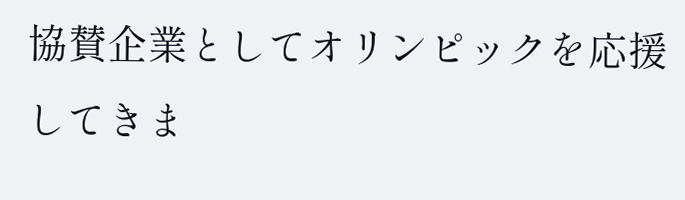協賛企業としてオリンピックを応援してきま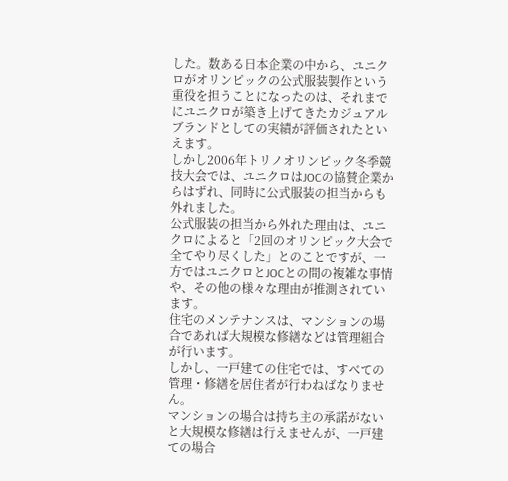した。数ある日本企業の中から、ユニクロがオリンピックの公式服装製作という重役を担うことになったのは、それまでにユニクロが築き上げてきたカジュアルブランドとしての実績が評価されたといえます。
しかし2006年トリノオリンピック冬季競技大会では、ユニクロはJOCの協賛企業からはずれ、同時に公式服装の担当からも外れました。
公式服装の担当から外れた理由は、ユニクロによると「2回のオリンピック大会で全てやり尽くした」とのことですが、一方ではユニクロとJOCとの間の複雑な事情や、その他の様々な理由が推測されています。
住宅のメンテナンスは、マンションの場合であれば大規模な修繕などは管理組合が行います。
しかし、一戸建ての住宅では、すべての管理・修繕を居住者が行わねばなりません。
マンションの場合は持ち主の承諾がないと大規模な修繕は行えませんが、一戸建ての場合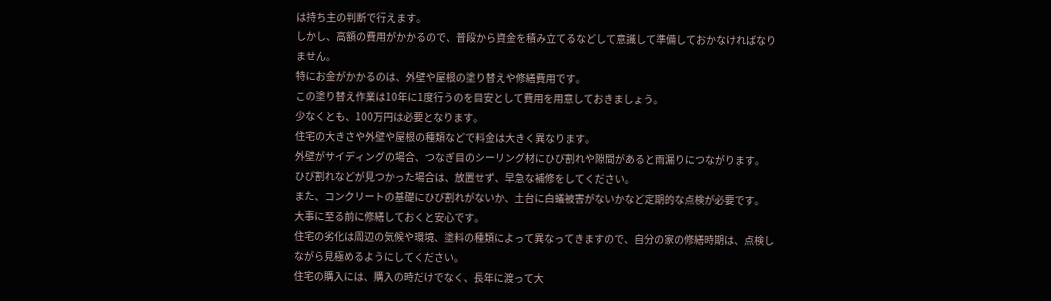は持ち主の判断で行えます。
しかし、高額の費用がかかるので、普段から資金を積み立てるなどして意識して準備しておかなければなりません。
特にお金がかかるのは、外壁や屋根の塗り替えや修繕費用です。
この塗り替え作業は10年に1度行うのを目安として費用を用意しておきましょう。
少なくとも、100万円は必要となります。
住宅の大きさや外壁や屋根の種類などで料金は大きく異なります。
外壁がサイディングの場合、つなぎ目のシーリング材にひび割れや隙間があると雨漏りにつながります。
ひび割れなどが見つかった場合は、放置せず、早急な補修をしてください。
また、コンクリートの基礎にひび割れがないか、土台に白蟻被害がないかなど定期的な点検が必要です。
大事に至る前に修繕しておくと安心です。
住宅の劣化は周辺の気候や環境、塗料の種類によって異なってきますので、自分の家の修繕時期は、点検しながら見極めるようにしてください。
住宅の購入には、購入の時だけでなく、長年に渡って大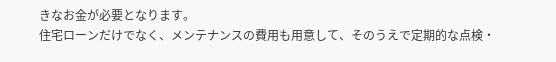きなお金が必要となります。
住宅ローンだけでなく、メンテナンスの費用も用意して、そのうえで定期的な点検・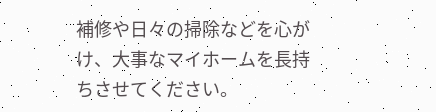補修や日々の掃除などを心がけ、大事なマイホームを長持ちさせてください。